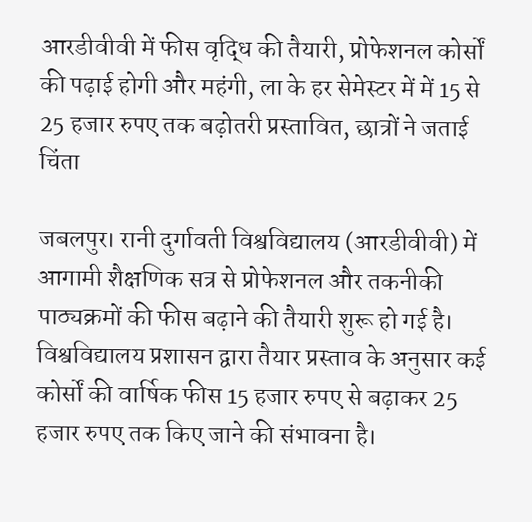आरडीवीवी में फीस वृद्धि की तैयारी, प्रोफेशनल कोर्सों की पढ़ाई होगी और महंगी, ला के हर सेमेस्टर में में 15 से 25 हजार रुपए तक बढ़ोतरी प्रस्तावित, छात्रों ने जताई चिंता

जबलपुर। रानी दुर्गावती विश्वविद्यालय (आरडीवीवी) में आगामी शैक्षणिक सत्र से प्रोफेशनल और तकनीकी पाठ्यक्रमों की फीस बढ़ाने की तैयारी शुरू हो गई है। विश्वविद्यालय प्रशासन द्वारा तैयार प्रस्ताव के अनुसार कई कोर्सों की वार्षिक फीस 15 हजार रुपए से बढ़ाकर 25 हजार रुपए तक किए जाने की संभावना है।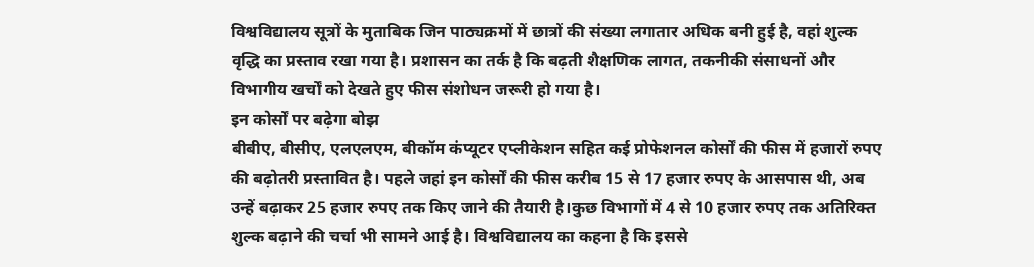विश्वविद्यालय सूत्रों के मुताबिक जिन पाठ्यक्रमों में छात्रों की संख्या लगातार अधिक बनी हुई है, वहां शुल्क वृद्धि का प्रस्ताव रखा गया है। प्रशासन का तर्क है कि बढ़ती शैक्षणिक लागत, तकनीकी संसाधनों और विभागीय खर्चों को देखते हुए फीस संशोधन जरूरी हो गया है।
इन कोर्सों पर बढ़ेगा बोझ
बीबीए, बीसीए, एलएलएम, बीकॉम कंप्यूटर एप्लीकेशन सहित कई प्रोफेशनल कोर्सों की फीस में हजारों रुपए की बढ़ोतरी प्रस्तावित है। पहले जहां इन कोर्सों की फीस करीब 15 से 17 हजार रुपए के आसपास थी, अब उन्हें बढ़ाकर 25 हजार रुपए तक किए जाने की तैयारी है।कुछ विभागों में 4 से 10 हजार रुपए तक अतिरिक्त शुल्क बढ़ाने की चर्चा भी सामने आई है। विश्वविद्यालय का कहना है कि इससे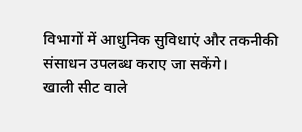विभागों में आधुनिक सुविधाएं और तकनीकी संसाधन उपलब्ध कराए जा सकेंगे।
खाली सीट वाले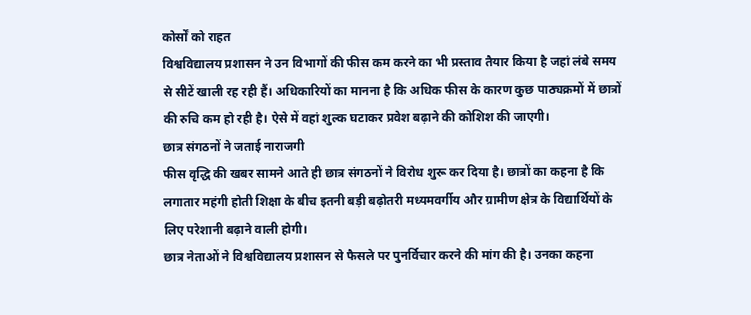कोर्सों को राहत
विश्वविद्यालय प्रशासन ने उन विभागों की फीस कम करने का भी प्रस्ताव तैयार किया है जहां लंबे समय से सीटें खाली रह रही हैं। अधिकारियों का मानना है कि अधिक फीस के कारण कुछ पाठ्यक्रमों में छात्रों की रुचि कम हो रही है। ऐसे में वहां शुल्क घटाकर प्रवेश बढ़ाने की कोशिश की जाएगी।
छात्र संगठनों ने जताई नाराजगी
फीस वृद्धि की खबर सामने आते ही छात्र संगठनों ने विरोध शुरू कर दिया है। छात्रों का कहना है कि लगातार महंगी होती शिक्षा के बीच इतनी बड़ी बढ़ोतरी मध्यमवर्गीय और ग्रामीण क्षेत्र के विद्यार्थियों के लिए परेशानी बढ़ाने वाली होगी।
छात्र नेताओं ने विश्वविद्यालय प्रशासन से फैसले पर पुनर्विचार करने की मांग की है। उनका कहना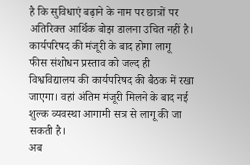है कि सुविधाएं बढ़ाने के नाम पर छात्रों पर अतिरिक्त आर्थिक बोझ डालना उचित नहीं है।
कार्यपरिषद की मंजूरी के बाद होगा लागू
फीस संशोधन प्रस्ताव को जल्द ही विश्वविद्यालय की कार्यपरिषद की बैठक में रखा जाएगा। वहां अंतिम मंजूरी मिलने के बाद नई शुल्क व्यवस्था आगामी सत्र से लागू की जा सकती है।
अब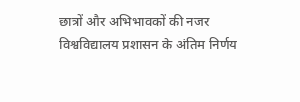छात्रों और अभिभावकों की नजर विश्वविद्यालय प्रशासन के अंतिम निर्णय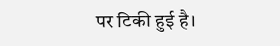पर टिकी हुई है।